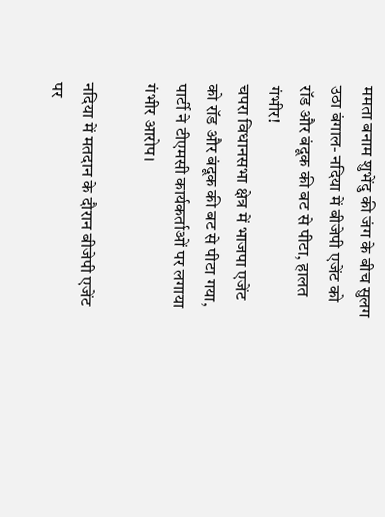ममता बनाम शुभेंदु की जंग के बीच सुलग उठा बंगाल- नदिया में बीजेपी एजेंट को रॉड और बंदूक की बट से पीटा, हालत गंभीर!
चपरा विधानसभा क्षेत्र में भाजपा एजेंट को रॉड और बंदूक की बट से पीटा गया, पार्टी ने टीएमसी कार्यकर्ताओं पर लगाया गंभीर आरोप।

नदिया में मतदान के दौरान बीजेपी एजेंट पर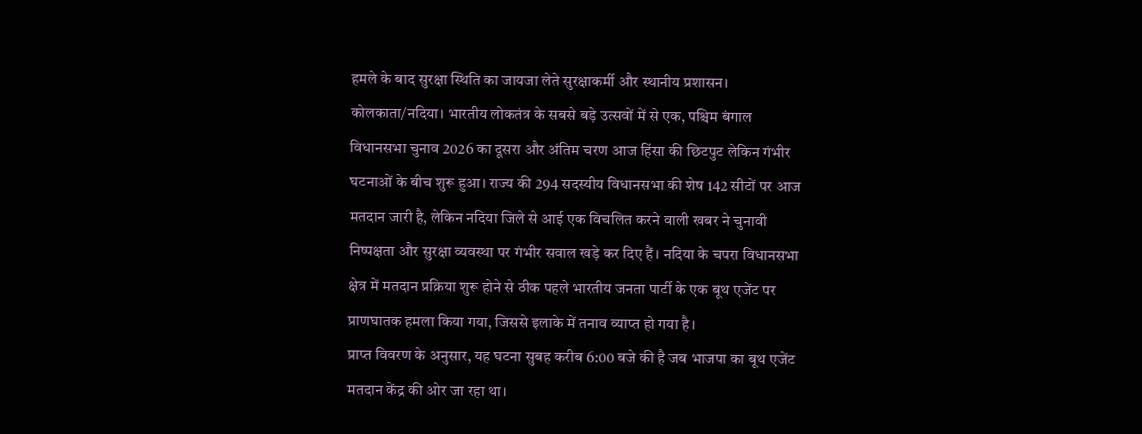हमले के बाद सुरक्षा स्थिति का जायजा लेते सुरक्षाकर्मी और स्थानीय प्रशासन।
कोलकाता/नदिया। भारतीय लोकतंत्र के सबसे बड़े उत्सवों में से एक, पश्चिम बंगाल विधानसभा चुनाव 2026 का दूसरा और अंतिम चरण आज हिंसा की छिटपुट लेकिन गंभीर घटनाओं के बीच शुरू हुआ। राज्य की 294 सदस्यीय विधानसभा की शेष 142 सीटों पर आज मतदान जारी है, लेकिन नदिया जिले से आई एक विचलित करने वाली खबर ने चुनावी निष्पक्षता और सुरक्षा व्यवस्था पर गंभीर सवाल खड़े कर दिए हैं। नदिया के चपरा विधानसभा क्षेत्र में मतदान प्रक्रिया शुरू होने से ठीक पहले भारतीय जनता पार्टी के एक बूथ एजेंट पर प्राणघातक हमला किया गया, जिससे इलाके में तनाव व्याप्त हो गया है।
प्राप्त विवरण के अनुसार, यह घटना सुबह करीब 6:00 बजे की है जब भाजपा का बूथ एजेंट मतदान केंद्र की ओर जा रहा था।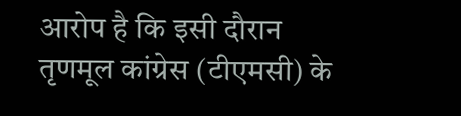आरोप है कि इसी दौरान तृणमूल कांग्रेस (टीएमसी) के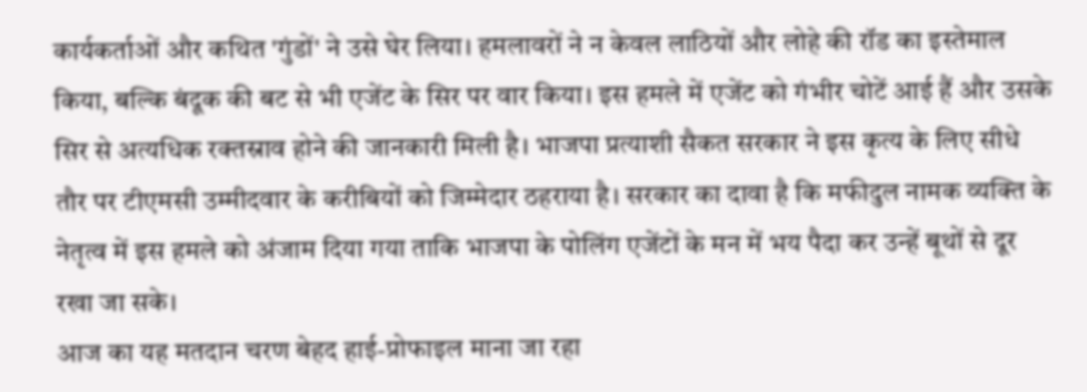कार्यकर्ताओं और कथित 'गुंडों' ने उसे घेर लिया। हमलावरों ने न केवल लाठियों और लोहे की रॉड का इस्तेमाल किया, बल्कि बंदूक की बट से भी एजेंट के सिर पर वार किया। इस हमले में एजेंट को गंभीर चोटें आई हैं और उसके सिर से अत्यधिक रक्तस्राव होने की जानकारी मिली है। भाजपा प्रत्याशी सैकत सरकार ने इस कृत्य के लिए सीधे तौर पर टीएमसी उम्मीदवार के करीबियों को जिम्मेदार ठहराया है। सरकार का दावा है कि मफीदुल नामक व्यक्ति के नेतृत्व में इस हमले को अंजाम दिया गया ताकि भाजपा के पोलिंग एजेंटों के मन में भय पैदा कर उन्हें बूथों से दूर रखा जा सके।
आज का यह मतदान चरण बेहद हाई-प्रोफाइल माना जा रहा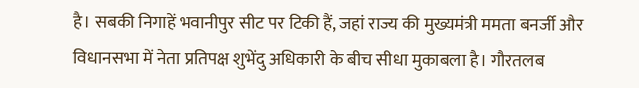है। सबकी निगाहें भवानीपुर सीट पर टिकी हैं, जहां राज्य की मुख्यमंत्री ममता बनर्जी और विधानसभा में नेता प्रतिपक्ष शुभेंदु अधिकारी के बीच सीधा मुकाबला है। गौरतलब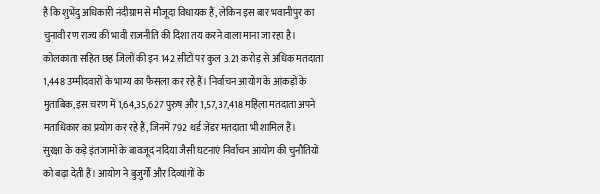है कि शुभेंदु अधिकारी नंदीग्राम से मौजूदा विधायक हैं, लेकिन इस बार भवानीपुर का चुनावी रण राज्य की भावी राजनीति की दिशा तय करने वाला माना जा रहा है। कोलकाता सहित छह जिलों की इन 142 सीटों पर कुल 3.21 करोड़ से अधिक मतदाता 1,448 उम्मीदवारों के भाग्य का फैसला कर रहे हैं। निर्वाचन आयोग के आंकड़ों के मुताबिक, इस चरण में 1,64,35,627 पुरुष और 1,57,37,418 महिला मतदाता अपने मताधिकार का प्रयोग कर रहे हैं, जिनमें 792 थर्ड जेंडर मतदाता भी शामिल हैं।
सुरक्षा के कड़े इंतजामों के बावजूद नदिया जैसी घटनाएं निर्वाचन आयोग की चुनौतियों को बढ़ा देती हैं। आयोग ने बुजुर्गों और दिव्यांगों के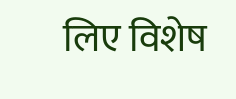लिए विशेष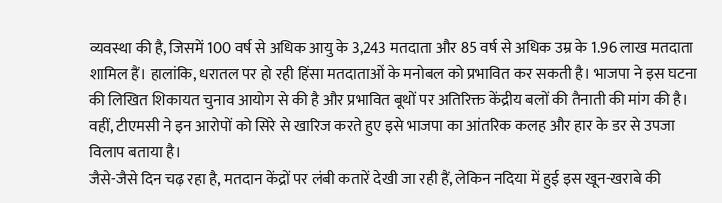व्यवस्था की है, जिसमें 100 वर्ष से अधिक आयु के 3,243 मतदाता और 85 वर्ष से अधिक उम्र के 1.96 लाख मतदाता शामिल हैं। हालांकि, धरातल पर हो रही हिंसा मतदाताओं के मनोबल को प्रभावित कर सकती है। भाजपा ने इस घटना की लिखित शिकायत चुनाव आयोग से की है और प्रभावित बूथों पर अतिरिक्त केंद्रीय बलों की तैनाती की मांग की है। वहीं, टीएमसी ने इन आरोपों को सिरे से खारिज करते हुए इसे भाजपा का आंतरिक कलह और हार के डर से उपजा विलाप बताया है।
जैसे-जैसे दिन चढ़ रहा है, मतदान केंद्रों पर लंबी कतारें देखी जा रही हैं, लेकिन नदिया में हुई इस खून-खराबे की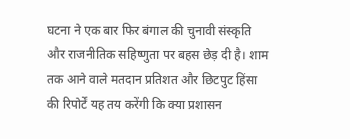घटना ने एक बार फिर बंगाल की चुनावी संस्कृति और राजनीतिक सहिष्णुता पर बहस छेड़ दी है। शाम तक आने वाले मतदान प्रतिशत और छिटपुट हिंसा की रिपोर्टें यह तय करेंगी कि क्या प्रशासन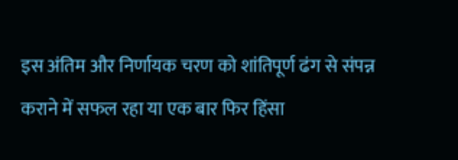इस अंतिम और निर्णायक चरण को शांतिपूर्ण ढंग से संपन्न कराने में सफल रहा या एक बार फिर हिंसा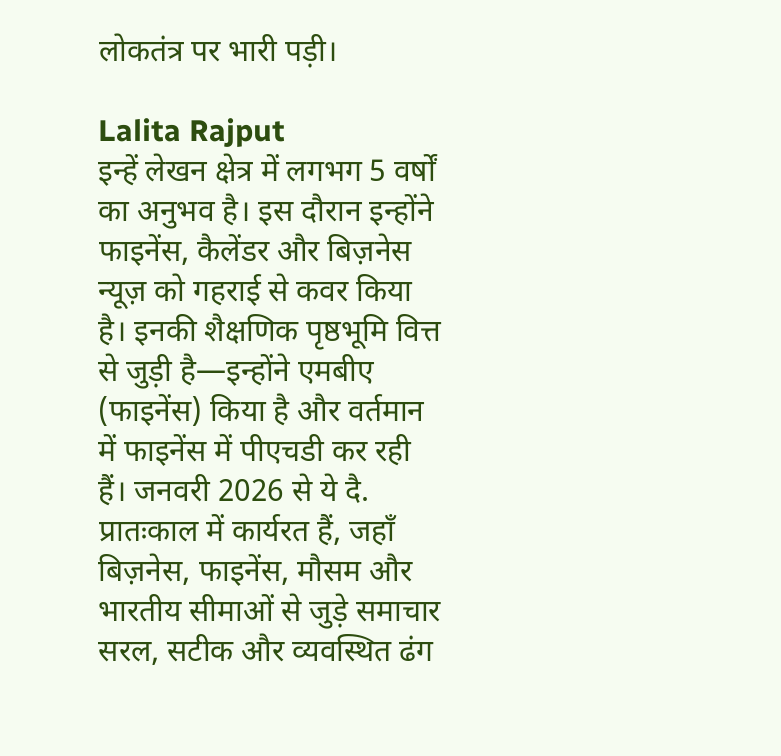लोकतंत्र पर भारी पड़ी।

Lalita Rajput
इन्हें लेखन क्षेत्र में लगभग 5 वर्षों का अनुभव है। इस दौरान इन्होंने फाइनेंस, कैलेंडर और बिज़नेस न्यूज़ को गहराई से कवर किया है। इनकी शैक्षणिक पृष्ठभूमि वित्त से जुड़ी है—इन्होंने एमबीए (फाइनेंस) किया है और वर्तमान में फाइनेंस में पीएचडी कर रही हैं। जनवरी 2026 से ये दै. प्रातःकाल में कार्यरत हैं, जहाँ बिज़नेस, फाइनेंस, मौसम और भारतीय सीमाओं से जुड़े समाचार सरल, सटीक और व्यवस्थित ढंग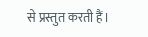से प्रस्तुत करती हैं।